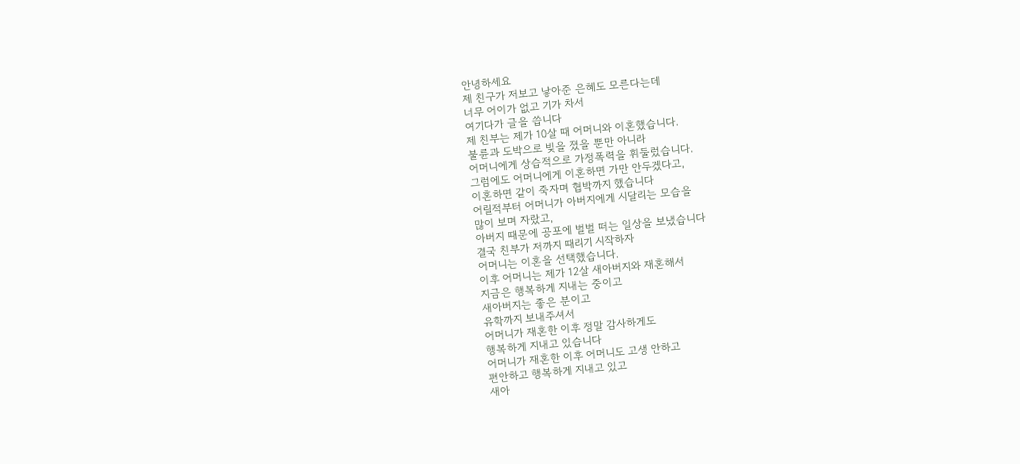안녕하세요
제 친구가 저보고 낳아준 은혜도 모른다는데
너무 어이가 없고 기가 차서
여기다가 글을 씁니다
제 친부는 제가 10살 때 어머니와 이혼했습니다.
불륜과 도박으로 빚을 졌을 뿐만 아니라
어머니에게 상습적으로 가정폭력을 휘둘렀습니다.
그럼에도 어머니에게 이혼하면 가만 안두겠다고,
이혼하면 같이 죽자며 협박까지 했습니다
어릴적부터 어머니가 아버지에게 시달리는 모습을
많이 보며 자랐고,
아버지 때문에 공포에 벌벌 떠는 일상을 보냈습니다
결국 친부가 저까지 때리기 시작하자
어머니는 이혼을 선택했습니다.
이후 어머니는 제가 12살 새아버지와 재혼해서
지금은 행복하게 지내는 중이고
새아버지는 좋은 분이고
유학까지 보내주셔서
어머니가 재혼한 이후 정말 감사하게도
행복하게 지내고 있습니다
어머니가 재혼한 이후 어머니도 고생 안하고
편안하고 행복하게 지내고 있고
새아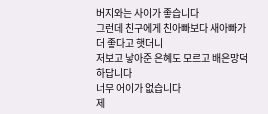버지와는 사이가 좋습니다
그런데 친구에게 친아빠보다 새아빠가 더 좋다고 햇더니
저보고 낳아준 은혜도 모르고 배은망덕하답니다
너무 어이가 없습니다
제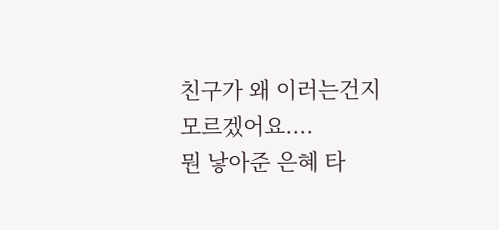친구가 왜 이러는건지 모르겠어요....
뭔 낳아준 은혜 타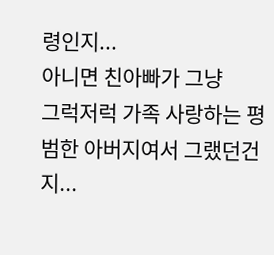령인지...
아니면 친아빠가 그냥
그럭저럭 가족 사랑하는 평범한 아버지여서 그랬던건지...